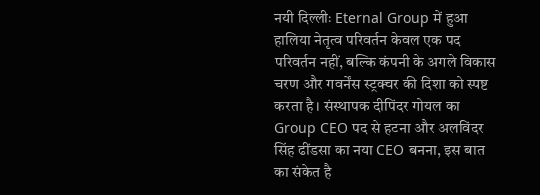नयी दिल्लीः Eternal Group में हुआ हालिया नेतृत्व परिवर्तन केवल एक पद परिवर्तन नहीं, बल्कि कंपनी के अगले विकास चरण और गवर्नेंस स्ट्रक्चर की दिशा को स्पष्ट करता है। संस्थापक दीपिंदर गोयल का Group CEO पद से हटना और अलविंदर सिंह ढींडसा का नया CEO बनना, इस बात का संकेत है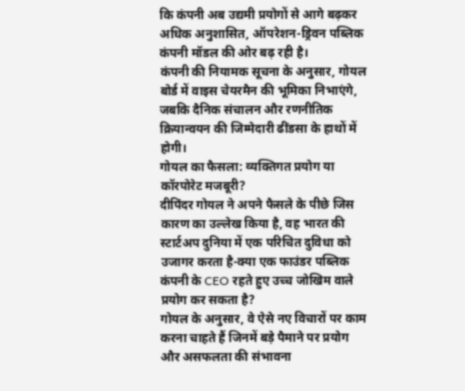कि कंपनी अब उद्यमी प्रयोगों से आगे बढ़कर अधिक अनुशासित, ऑपरेशन-ड्रिवन पब्लिक कंपनी मॉडल की ओर बढ़ रही है।
कंपनी की नियामक सूचना के अनुसार, गोयल बोर्ड में वाइस चेयरमैन की भूमिका निभाएंगे, जबकि दैनिक संचालन और रणनीतिक क्रियान्वयन की जिम्मेदारी ढींडसा के हाथों में होगी।
गोयल का फैसला: व्यक्तिगत प्रयोग या कॉरपोरेट मजबूरी?
दीपिंदर गोयल ने अपने फैसले के पीछे जिस कारण का उल्लेख किया है, वह भारत की स्टार्टअप दुनिया में एक परिचित दुविधा को उजागर करता है-क्या एक फाउंडर पब्लिक कंपनी के CEO रहते हुए उच्च जोखिम वाले प्रयोग कर सकता है?
गोयल के अनुसार, वे ऐसे नए विचारों पर काम करना चाहते हैं जिनमें बड़े पैमाने पर प्रयोग और असफलता की संभावना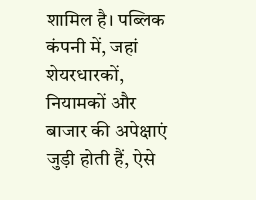शामिल है। पब्लिक कंपनी में, जहां शेयरधारकों, नियामकों और बाजार की अपेक्षाएं जुड़ी होती हैं, ऐसे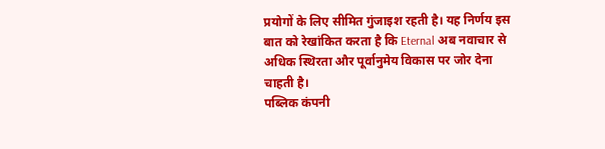प्रयोगों के लिए सीमित गुंजाइश रहती है। यह निर्णय इस बात को रेखांकित करता है कि Eternal अब नवाचार से अधिक स्थिरता और पूर्वानुमेय विकास पर जोर देना चाहती है।
पब्लिक कंपनी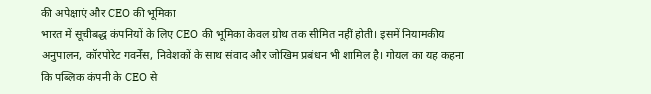की अपेक्षाएं और CEO की भूमिका
भारत में सूचीबद्ध कंपनियों के लिए CEO की भूमिका केवल ग्रोथ तक सीमित नहीं होती। इसमें नियामकीय अनुपालन, कॉरपोरेट गवर्नेंस, निवेशकों के साथ संवाद और जोखिम प्रबंधन भी शामिल है। गोयल का यह कहना कि पब्लिक कंपनी के CEO से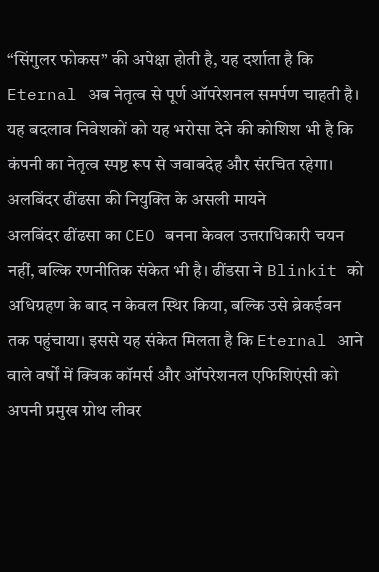“सिंगुलर फोकस” की अपेक्षा होती है, यह दर्शाता है कि Eternal अब नेतृत्व से पूर्ण ऑपरेशनल समर्पण चाहती है।
यह बदलाव निवेशकों को यह भरोसा देने की कोशिश भी है कि कंपनी का नेतृत्व स्पष्ट रूप से जवाबदेह और संरचित रहेगा।
अलबिंदर ढींढसा की नियुक्ति के असली मायने
अलबिंदर ढींढसा का CEO बनना केवल उत्तराधिकारी चयन नहीं, बल्कि रणनीतिक संकेत भी है। ढींडसा ने Blinkit को अधिग्रहण के बाद न केवल स्थिर किया, बल्कि उसे ब्रेकईवन तक पहुंचाया। इससे यह संकेत मिलता है कि Eternal आने वाले वर्षों में क्विक कॉमर्स और ऑपरेशनल एफिशिएंसी को अपनी प्रमुख ग्रोथ लीवर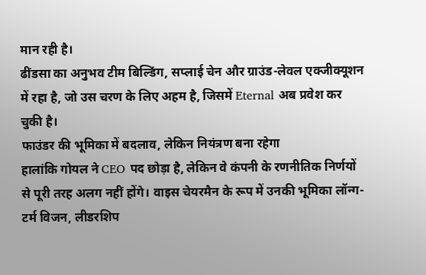मान रही है।
ढींडसा का अनुभव टीम बिल्डिंग, सप्लाई चेन और ग्राउंड-लेवल एक्जीक्यूशन में रहा है, जो उस चरण के लिए अहम है, जिसमें Eternal अब प्रवेश कर चुकी है।
फाउंडर की भूमिका में बदलाव, लेकिन नियंत्रण बना रहेगा
हालांकि गोयल ने CEO पद छोड़ा है, लेकिन वे कंपनी के रणनीतिक निर्णयों से पूरी तरह अलग नहीं होंगे। वाइस चेयरमैन के रूप में उनकी भूमिका लॉन्ग-टर्म विजन, लीडरशिप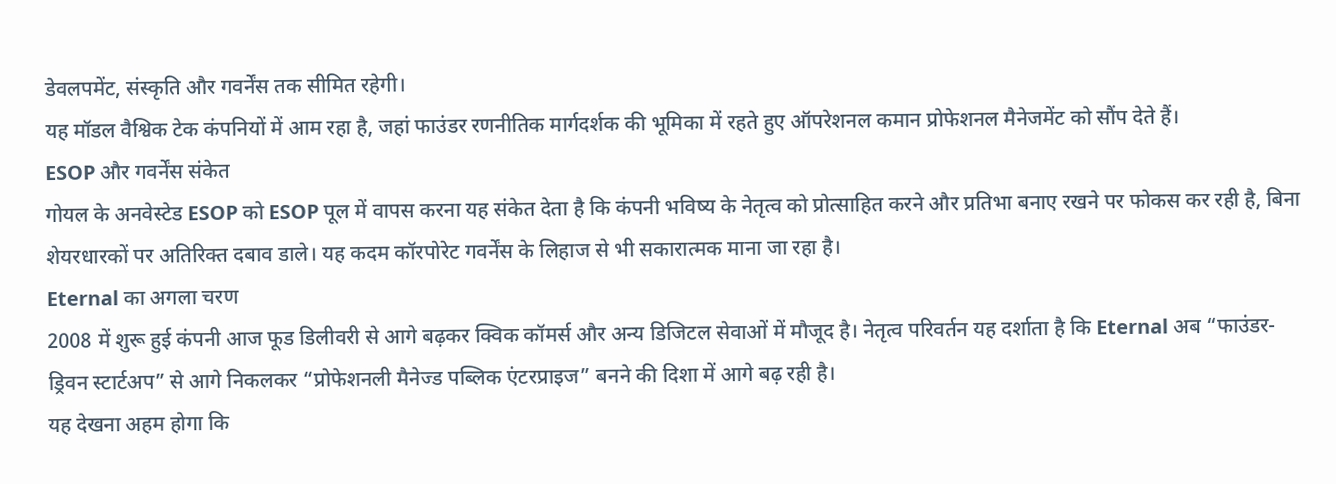डेवलपमेंट, संस्कृति और गवर्नेंस तक सीमित रहेगी।
यह मॉडल वैश्विक टेक कंपनियों में आम रहा है, जहां फाउंडर रणनीतिक मार्गदर्शक की भूमिका में रहते हुए ऑपरेशनल कमान प्रोफेशनल मैनेजमेंट को सौंप देते हैं।
ESOP और गवर्नेंस संकेत
गोयल के अनवेस्टेड ESOP को ESOP पूल में वापस करना यह संकेत देता है कि कंपनी भविष्य के नेतृत्व को प्रोत्साहित करने और प्रतिभा बनाए रखने पर फोकस कर रही है, बिना शेयरधारकों पर अतिरिक्त दबाव डाले। यह कदम कॉरपोरेट गवर्नेंस के लिहाज से भी सकारात्मक माना जा रहा है।
Eternal का अगला चरण
2008 में शुरू हुई कंपनी आज फूड डिलीवरी से आगे बढ़कर क्विक कॉमर्स और अन्य डिजिटल सेवाओं में मौजूद है। नेतृत्व परिवर्तन यह दर्शाता है कि Eternal अब “फाउंडर-ड्रिवन स्टार्टअप” से आगे निकलकर “प्रोफेशनली मैनेज्ड पब्लिक एंटरप्राइज” बनने की दिशा में आगे बढ़ रही है।
यह देखना अहम होगा कि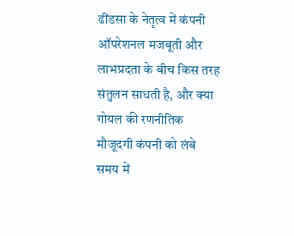ढींडसा के नेतृत्व में कंपनी ऑपरेशनल मजबूती और लाभप्रदता के बीच किस तरह संतुलन साधती है, और क्या गोयल की रणनीतिक मौजूदगी कंपनी को लंबे समय में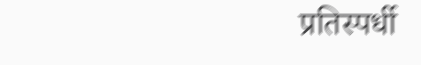प्रतिस्पर्धी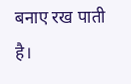बनाए रख पाती है।